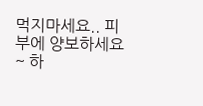먹지마세요.. 피부에 양보하세요~ 하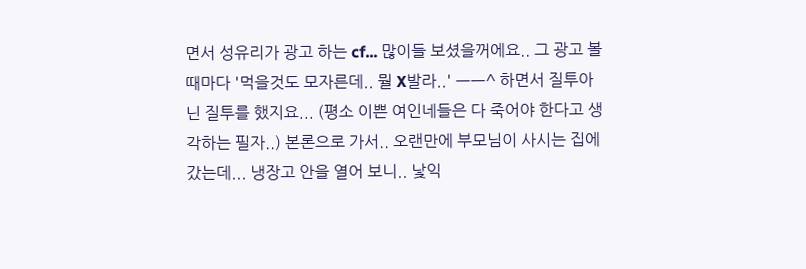면서 성유리가 광고 하는 cf... 많이들 보셨을꺼에요.. 그 광고 볼때마다 '먹을것도 모자른데.. 뭘 X발라..' ㅡㅡ^ 하면서 질투아닌 질투를 했지요... (평소 이쁜 여인네들은 다 죽어야 한다고 생각하는 필자..) 본론으로 가서.. 오랜만에 부모님이 사시는 집에 갔는데... 냉장고 안을 열어 보니.. 낯익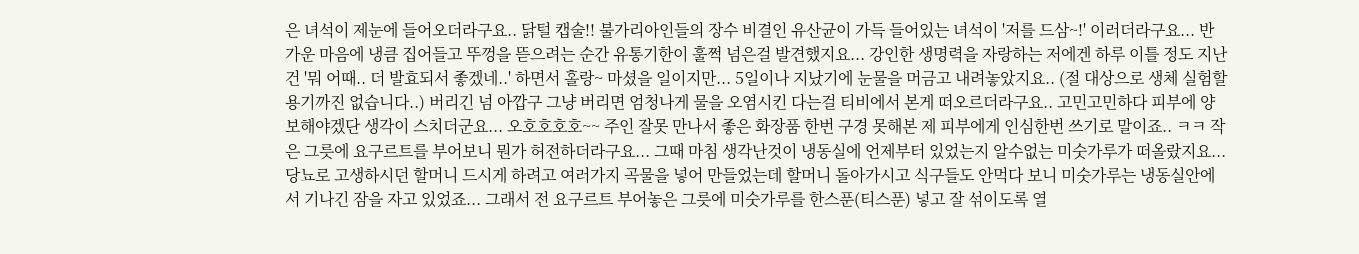은 녀석이 제눈에 들어오더라구요.. 닭털 캡술!! 불가리아인들의 장수 비결인 유산균이 가득 들어있는 녀석이 '저를 드삼~!' 이러더라구요... 반가운 마음에 냉큼 집어들고 뚜껑을 뜯으려는 순간 유통기한이 훌쩍 넘은걸 발견했지요... 강인한 생명력을 자랑하는 저에겐 하루 이틀 정도 지난건 '뭐 어때.. 더 발효되서 좋겠네..' 하면서 홀랑~ 마셨을 일이지만... 5일이나 지났기에 눈물을 머금고 내려놓았지요.. (절 대상으로 생체 실험할 용기까진 없습니다..) 버리긴 넘 아깝구 그냥 버리면 엄청나게 물을 오염시킨 다는걸 티비에서 본게 떠오르더라구요.. 고민고민하다 피부에 양보해야겠단 생각이 스치더군요... 오호호호호~~ 주인 잘못 만나서 좋은 화장품 한번 구경 못해본 제 피부에게 인심한번 쓰기로 말이죠.. ㅋㅋ 작은 그릇에 요구르트를 부어보니 뭔가 허전하더라구요... 그때 마침 생각난것이 냉동실에 언제부터 있었는지 알수없는 미숫가루가 떠올랐지요... 당뇨로 고생하시던 할머니 드시게 하려고 여러가지 곡물을 넣어 만들었는데 할머니 돌아가시고 식구들도 안먹다 보니 미숫가루는 냉동실안에서 기나긴 잠을 자고 있었죠... 그래서 전 요구르트 부어놓은 그릇에 미숫가루를 한스푼(티스푼) 넣고 잘 섞이도록 열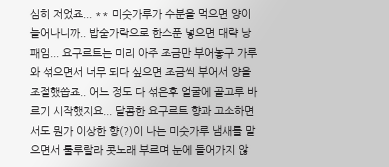심히 저었죠... ** 미숫가루가 수분을 먹으면 양이 늘어나니까.. 밥숟가락으로 한스푼 넣으면 대략 낭패임... 요구르트는 미리 아주 조금만 부어놓구 가루와 섞으면서 너무 되다 싶으면 조금씩 부어서 양을 조절했씁죠.. 어느 정도 다 섞은후 얼굴에 골고루 바르기 시작했지요... 달콤한 요구르트 향과 고소하면서도 뭔가 이상한 향(?)이 나는 미숫가루 냄새를 맡으면서 룰루랄라 콧노래 부르며 눈에 들어가지 않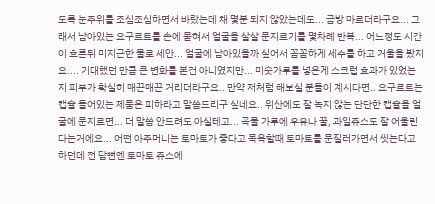도록 눈주위를 조심조심하면서 바랐는데 채 몇분 되지 않았는데도... 금방 마르더라구요... 그래서 남아있는 요구르트를 손에 묻혀서 얼굴을 살살 문지르기를 몇차례 반복... 어느정도 시간이 흐른뒤 미지근한 물로 세안... 얼굴에 남아있을까 싶어서 꼼꼼하게 세수를 하고 거울을 봤지요.... 기대했던 만큼 큰 변화를 본건 아니였지만... 미숫가루를 넣은게 스크럽 효과가 있었는지 피부가 확실히 매끈매끈 거리더라구요.. 만약 저처럼 해보실 분들이 계시다면.. 요구르트는 캡슐 들어있는 제품은 피하라고 말씀드리구 싶네요.. 위산에도 잘 녹지 않는 단단한 캡슐을 얼굴에 문지르면... 더 말씀 안드려도 아실테고... 곡물 가루에 우유나 꿀, 과일쥬스도 잘 어울린다는거에요... 어떤 아주머니는 토마토가 좋다고 목욕할때 토마토를 문질러가면서 씻는다고 하던데 전 담뻔엔 토마토 쥬스에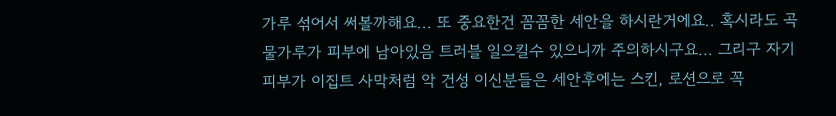가루 섞어서 써볼까해요... 또 중요한건 꼼꼼한 세안을 하시란거에요.. 혹시라도 곡물가루가 피부에 남아있음 트러블 일으킬수 있으니까 주의하시구요... 그리구 자기 피부가 이집트 사막처럼 악 건성 이신분들은 세안후에는 스킨, 로션으로 꼭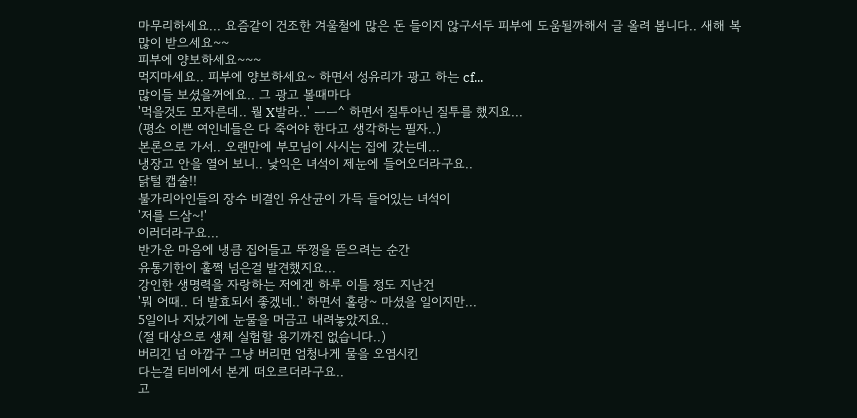마무리하세요... 요즘같이 건조한 겨울철에 많은 돈 들이지 않구서두 피부에 도움될까해서 글 올려 봅니다.. 새해 복 많이 받으세요~~
피부에 양보하세요~~~
먹지마세요.. 피부에 양보하세요~ 하면서 성유리가 광고 하는 cf...
많이들 보셨을꺼에요.. 그 광고 볼때마다
'먹을것도 모자른데.. 뭘 X발라..' ㅡㅡ^ 하면서 질투아닌 질투를 했지요...
(평소 이쁜 여인네들은 다 죽어야 한다고 생각하는 필자..)
본론으로 가서.. 오랜만에 부모님이 사시는 집에 갔는데...
냉장고 안을 열어 보니.. 낯익은 녀석이 제눈에 들어오더라구요..
닭털 캡술!!
불가리아인들의 장수 비결인 유산균이 가득 들어있는 녀석이
'저를 드삼~!'
이러더라구요...
반가운 마음에 냉큼 집어들고 뚜껑을 뜯으려는 순간
유통기한이 훌쩍 넘은걸 발견했지요...
강인한 생명력을 자랑하는 저에겐 하루 이틀 정도 지난건
'뭐 어때.. 더 발효되서 좋겠네..' 하면서 홀랑~ 마셨을 일이지만...
5일이나 지났기에 눈물을 머금고 내려놓았지요..
(절 대상으로 생체 실험할 용기까진 없습니다..)
버리긴 넘 아깝구 그냥 버리면 엄청나게 물을 오염시킨
다는걸 티비에서 본게 떠오르더라구요..
고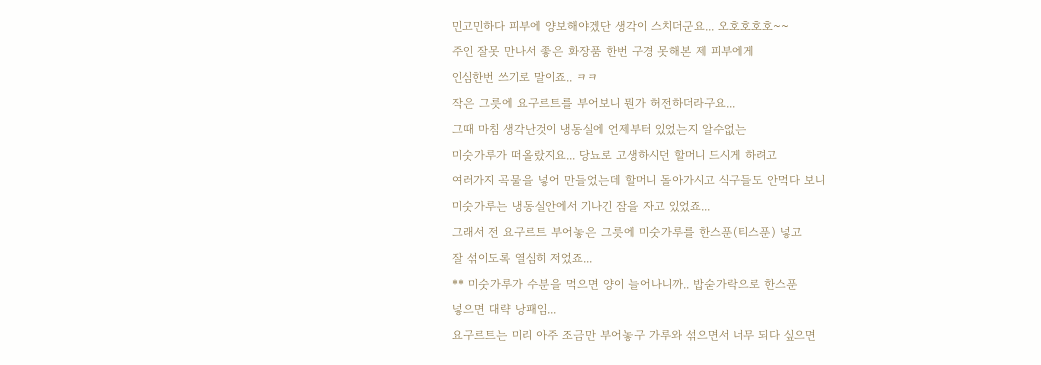민고민하다 피부에 양보해야겠단 생각이 스치더군요... 오호호호호~~
주인 잘못 만나서 좋은 화장품 한번 구경 못해본 제 피부에게
인심한번 쓰기로 말이죠.. ㅋㅋ
작은 그릇에 요구르트를 부어보니 뭔가 허전하더라구요...
그때 마침 생각난것이 냉동실에 언제부터 있었는지 알수없는
미숫가루가 떠올랐지요... 당뇨로 고생하시던 할머니 드시게 하려고
여러가지 곡물을 넣어 만들었는데 할머니 돌아가시고 식구들도 안먹다 보니
미숫가루는 냉동실안에서 기나긴 잠을 자고 있었죠...
그래서 전 요구르트 부어놓은 그릇에 미숫가루를 한스푼(티스푼) 넣고
잘 섞이도록 열심히 저었죠...
** 미숫가루가 수분을 먹으면 양이 늘어나니까.. 밥숟가락으로 한스푼
넣으면 대략 낭패임...
요구르트는 미리 아주 조금만 부어놓구 가루와 섞으면서 너무 되다 싶으면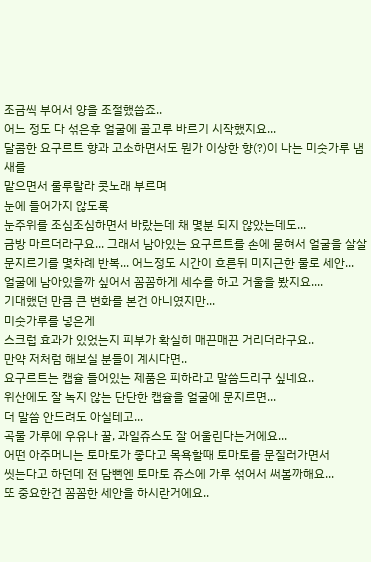조금씩 부어서 양을 조절했씁죠..
어느 정도 다 섞은후 얼굴에 골고루 바르기 시작했지요...
달콤한 요구르트 향과 고소하면서도 뭔가 이상한 향(?)이 나는 미숫가루 냄새를
맡으면서 룰루랄라 콧노래 부르며
눈에 들어가지 않도록
눈주위를 조심조심하면서 바랐는데 채 몇분 되지 않았는데도...
금방 마르더라구요... 그래서 남아있는 요구르트를 손에 묻혀서 얼굴을 살살
문지르기를 몇차례 반복... 어느정도 시간이 흐른뒤 미지근한 물로 세안...
얼굴에 남아있을까 싶어서 꼼꼼하게 세수를 하고 거울을 봤지요....
기대했던 만큼 큰 변화를 본건 아니였지만...
미숫가루를 넣은게
스크럽 효과가 있었는지 피부가 확실히 매끈매끈 거리더라구요..
만약 저처럼 해보실 분들이 계시다면..
요구르트는 캡슐 들어있는 제품은 피하라고 말씀드리구 싶네요..
위산에도 잘 녹지 않는 단단한 캡슐을 얼굴에 문지르면...
더 말씀 안드려도 아실테고...
곡물 가루에 우유나 꿀, 과일쥬스도 잘 어울린다는거에요...
어떤 아주머니는 토마토가 좋다고 목욕할때 토마토를 문질러가면서
씻는다고 하던데 전 담뻔엔 토마토 쥬스에 가루 섞어서 써볼까해요...
또 중요한건 꼼꼼한 세안을 하시란거에요..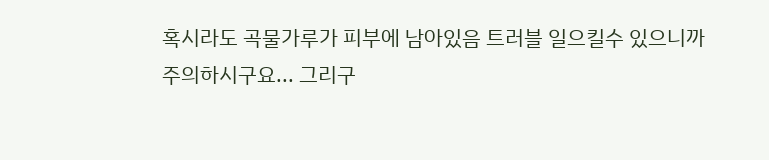혹시라도 곡물가루가 피부에 남아있음 트러블 일으킬수 있으니까
주의하시구요... 그리구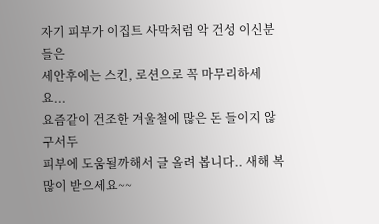자기 피부가 이집트 사막처럼 악 건성 이신분들은
세안후에는 스킨, 로션으로 꼭 마무리하세요...
요즘같이 건조한 겨울철에 많은 돈 들이지 않구서두
피부에 도움될까해서 글 올려 봅니다.. 새해 복 많이 받으세요~~